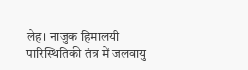लेह। नाजुक हिमालयी पारिस्थितिकी तंत्र में जलवायु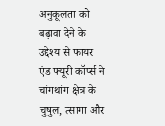अनुकूलता को बढ़ावा देने के उद्देश्य से फायर एंड फ्यूरी कॉर्प्स ने चांगथांग क्षेत्र के चुषुल, त्सागा और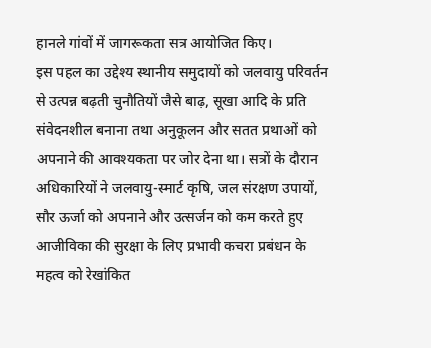हानले गांवों में जागरूकता सत्र आयोजित किए।
इस पहल का उद्देश्य स्थानीय समुदायों को जलवायु परिवर्तन से उत्पन्न बढ़ती चुनौतियों जैसे बाढ़, सूखा आदि के प्रति संवेदनशील बनाना तथा अनुकूलन और सतत प्रथाओं को अपनाने की आवश्यकता पर जोर देना था। सत्रों के दौरान अधिकारियों ने जलवायु-स्मार्ट कृषि, जल संरक्षण उपायों, सौर ऊर्जा को अपनाने और उत्सर्जन को कम करते हुए आजीविका की सुरक्षा के लिए प्रभावी कचरा प्रबंधन के महत्व को रेखांकित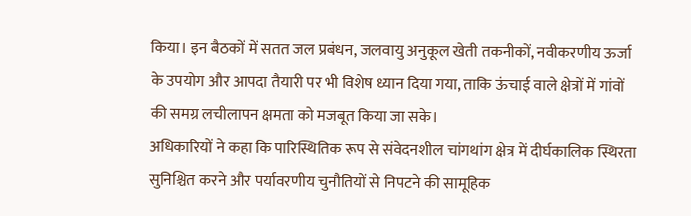किया। इन बैठकों में सतत जल प्रबंधन, जलवायु अनुकूल खेती तकनीकों, नवीकरणीय ऊर्जा के उपयोग और आपदा तैयारी पर भी विशेष ध्यान दिया गया, ताकि ऊंचाई वाले क्षेत्रों में गांवों की समग्र लचीलापन क्षमता को मजबूत किया जा सके।
अधिकारियों ने कहा कि पारिस्थितिक रूप से संवेदनशील चांगथांग क्षेत्र में दीर्घकालिक स्थिरता सुनिश्चित करने और पर्यावरणीय चुनौतियों से निपटने की सामूहिक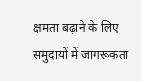क्षमता बढ़ाने के लिए समुदायों में जागरूकता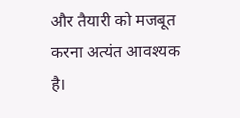और तैयारी को मजबूत करना अत्यंत आवश्यक है।